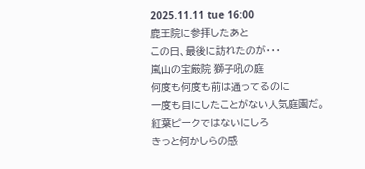2025.11.11 tue 16:00
鹿王院に参拝したあと
この日、最後に訪れたのが・・・
嵐山の宝厳院 獅子吼の庭
何度も何度も前は通ってるのに
一度も目にしたことがない人気庭園だ。
紅葉ピークではないにしろ
きっと何かしらの感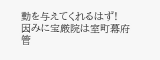動を与えてくれるはず!
因みに宝厳院は室町幕府管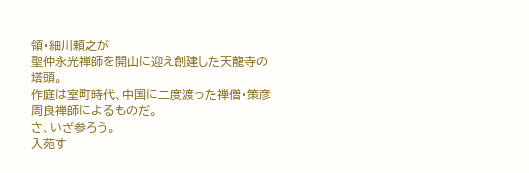領・細川頼之が
聖仲永光禅師を開山に迎え創建した天龍寺の塔頭。
作庭は室町時代、中国に二度渡った禅僧・策彦周良禅師によるものだ。
さ、いざ参ろう。
入苑す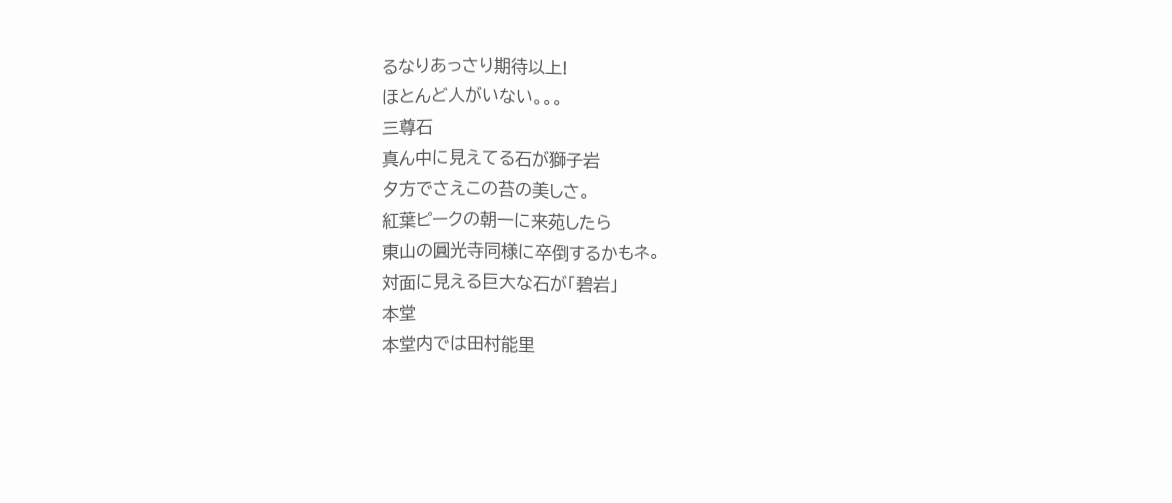るなりあっさり期待以上!
ほとんど人がいない。。。
三尊石
真ん中に見えてる石が獅子岩
夕方でさえこの苔の美しさ。
紅葉ピークの朝一に来苑したら
東山の圓光寺同様に卒倒するかもネ。
対面に見える巨大な石が「碧岩」
本堂
本堂内では田村能里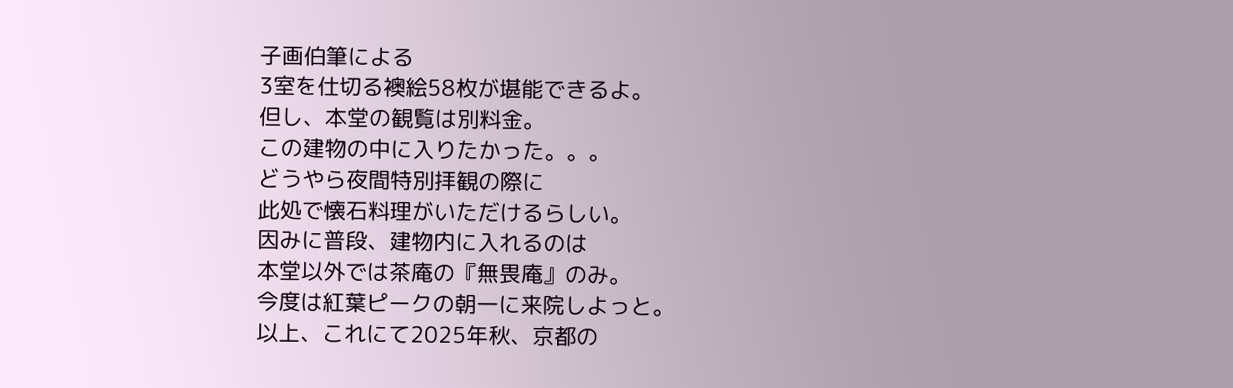子画伯筆による
3室を仕切る襖絵58枚が堪能できるよ。
但し、本堂の観覧は別料金。
この建物の中に入りたかった。。。
どうやら夜間特別拝観の際に
此処で懐石料理がいただけるらしい。
因みに普段、建物内に入れるのは
本堂以外では茶庵の『無畏庵』のみ。
今度は紅葉ピークの朝一に来院しよっと。
以上、これにて2025年秋、京都の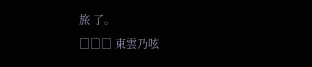旅 了。
□□□ 東雲乃呟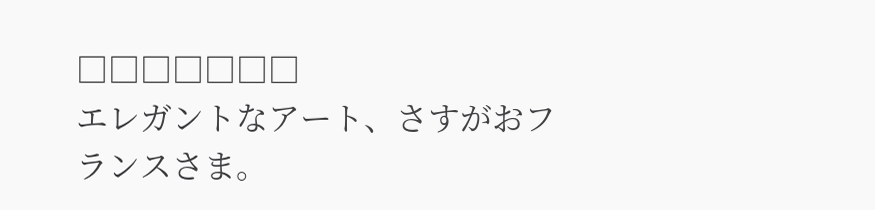□□□□□□□
エレガントなアート、さすがおフランスさま。